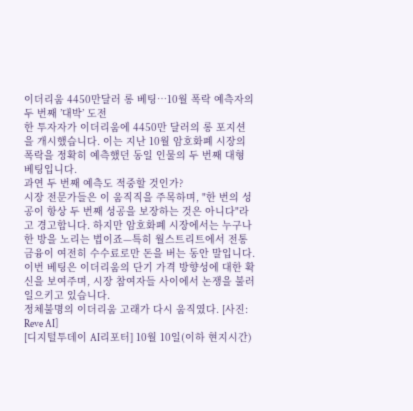이더리움 4450만달러 롱 베팅…10월 폭락 예측자의 두 번째 ’대박’ 도전
한 투자자가 이더리움에 4450만 달러의 롱 포지션을 개시했습니다. 이는 지난 10월 암호화폐 시장의 폭락을 정확히 예측했던 동일 인물의 두 번째 대형 베팅입니다.
과연 두 번째 예측도 적중할 것인가?
시장 전문가들은 이 움직직을 주목하며, "한 번의 성공이 항상 두 번째 성공을 보장하는 것은 아니다"라고 경고합니다. 하지만 암호화폐 시장에서는 누구나 한 방을 노리는 법이죠—특히 월스트리트에서 전통 금융이 여전히 수수료로만 돈을 버는 동안 말입니다.
이번 베팅은 이더리움의 단기 가격 방향성에 대한 확신을 보여주며, 시장 참여자들 사이에서 논쟁을 불러일으키고 있습니다.
정체불명의 이더리움 고래가 다시 움직였다. [사진: Reve AI]
[디지털투데이 AI리포터] 10월 10일(이하 현지시간)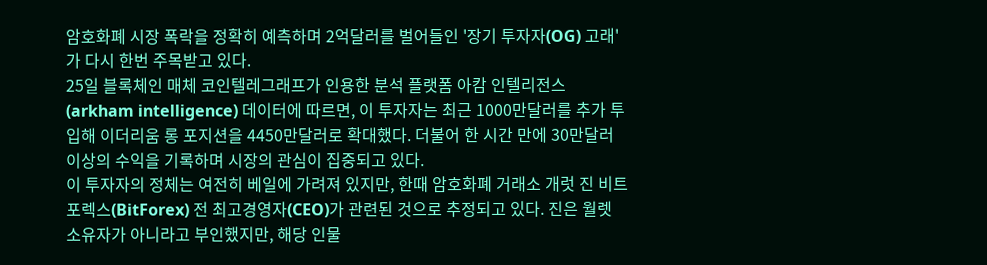암호화폐 시장 폭락을 정확히 예측하며 2억달러를 벌어들인 '장기 투자자(OG) 고래'가 다시 한번 주목받고 있다.
25일 블록체인 매체 코인텔레그래프가 인용한 분석 플랫폼 아캄 인텔리전스(arkham intelligence) 데이터에 따르면, 이 투자자는 최근 1000만달러를 추가 투입해 이더리움 롱 포지션을 4450만달러로 확대했다. 더불어 한 시간 만에 30만달러 이상의 수익을 기록하며 시장의 관심이 집중되고 있다.
이 투자자의 정체는 여전히 베일에 가려져 있지만, 한때 암호화폐 거래소 개럿 진 비트포렉스(BitForex) 전 최고경영자(CEO)가 관련된 것으로 추정되고 있다. 진은 월렛 소유자가 아니라고 부인했지만, 해당 인물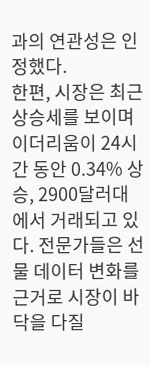과의 연관성은 인정했다.
한편, 시장은 최근 상승세를 보이며 이더리움이 24시간 동안 0.34% 상승, 2900달러대에서 거래되고 있다. 전문가들은 선물 데이터 변화를 근거로 시장이 바닥을 다질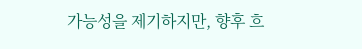가능성을 제기하지만, 향후 흐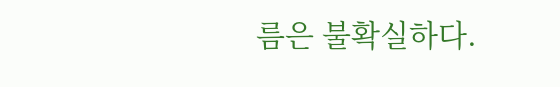름은 불확실하다.